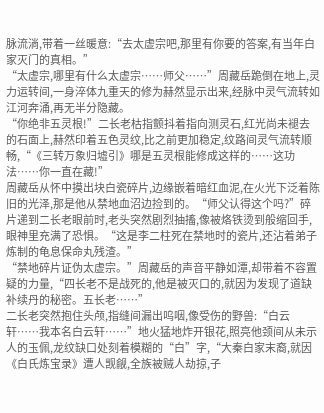脉流淌,带着一丝暖意:“去太虚宗吧,那里有你要的答案,有当年白家灭门的真相。”
“太虚宗,哪里有什么太虚宗……师父……”周藏岳跪倒在地上,灵力运转间,一身淬体九重天的修为赫然显示出来,经脉中灵气流转如江河奔涌,再无半分隐藏。
“你绝非五灵根!”二长老枯指颤抖着指向测灵石,红光尚未褪去的石面上,赫然印着五色灵纹,比之前更加稳定,纹路间灵气流转顺畅,“《三转万象归墟引》哪是五灵根能修成这样的……这功法……你一直在藏!”
周藏岳从怀中摸出块白瓷碎片,边缘嵌着暗红血泥,在火光下泛着陈旧的光泽,那是他从禁地血沼边捡到的。“师父认得这个吗?”碎片递到二长老眼前时,老头突然剧烈抽搐,像被烙铁烫到般缩回手,眼神里充满了恐惧。“这是李二柱死在禁地时的瓷片,还沾着弟子炼制的龟息保命丸残渣。”
“禁地碎片证伪太虚宗。”周藏岳的声音平静如潭,却带着不容置疑的力量,“四长老不是战死的,他是被灭口的,就因为发现了道缺补续丹的秘密。五长老……”
二长老突然抱住头颅,指缝间漏出呜咽,像受伤的野兽:“白云轩……我本名白云轩……”地火猛地炸开银花,照亮他颈间从未示人的玉佩,龙纹缺口处刻着模糊的“白”字,“大秦白家末裔,就因《白氏炼宝录》遭人觊觎,全族被贼人劫掠,子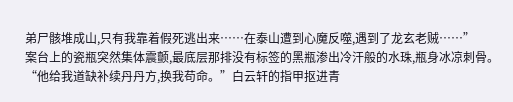弟尸骸堆成山,只有我靠着假死逃出来……在泰山遭到心魔反噬,遇到了龙玄老贼……”
案台上的瓷瓶突然集体震颤,最底层那排没有标签的黑瓶渗出冷汗般的水珠,瓶身冰凉刺骨。“他给我道缺补续丹丹方,换我苟命。”白云轩的指甲抠进青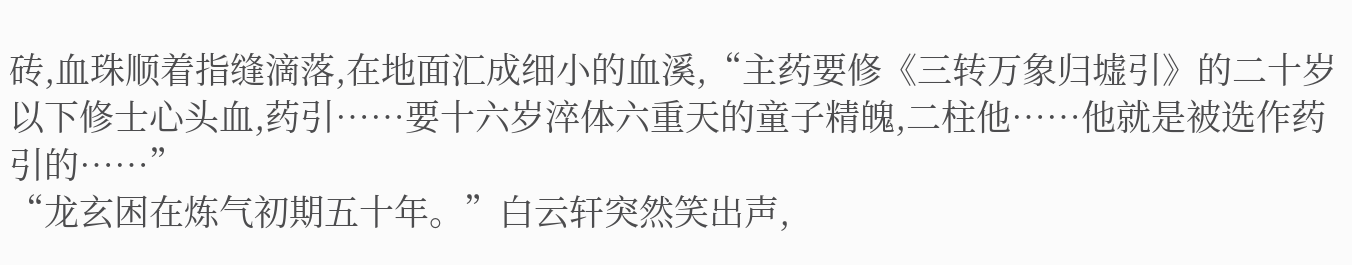砖,血珠顺着指缝滴落,在地面汇成细小的血溪,“主药要修《三转万象归墟引》的二十岁以下修士心头血,药引……要十六岁淬体六重天的童子精魄,二柱他……他就是被选作药引的……”
“龙玄困在炼气初期五十年。”白云轩突然笑出声,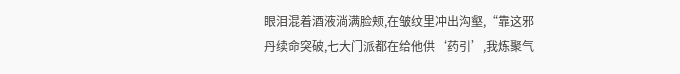眼泪混着酒液淌满脸颊,在皱纹里冲出沟壑,“靠这邪丹续命突破,七大门派都在给他供‘药引’,我炼聚气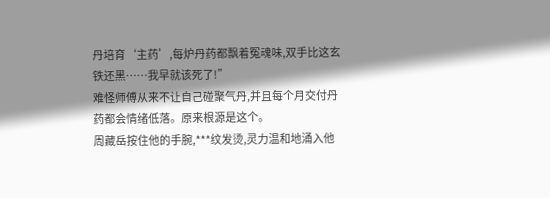丹培育‘主药’,每炉丹药都飘着冤魂味,双手比这玄铁还黑……我早就该死了!”
难怪师傅从来不让自己碰聚气丹,并且每个月交付丹药都会情绪低落。原来根源是这个。
周藏岳按住他的手腕,***纹发烫,灵力温和地涌入他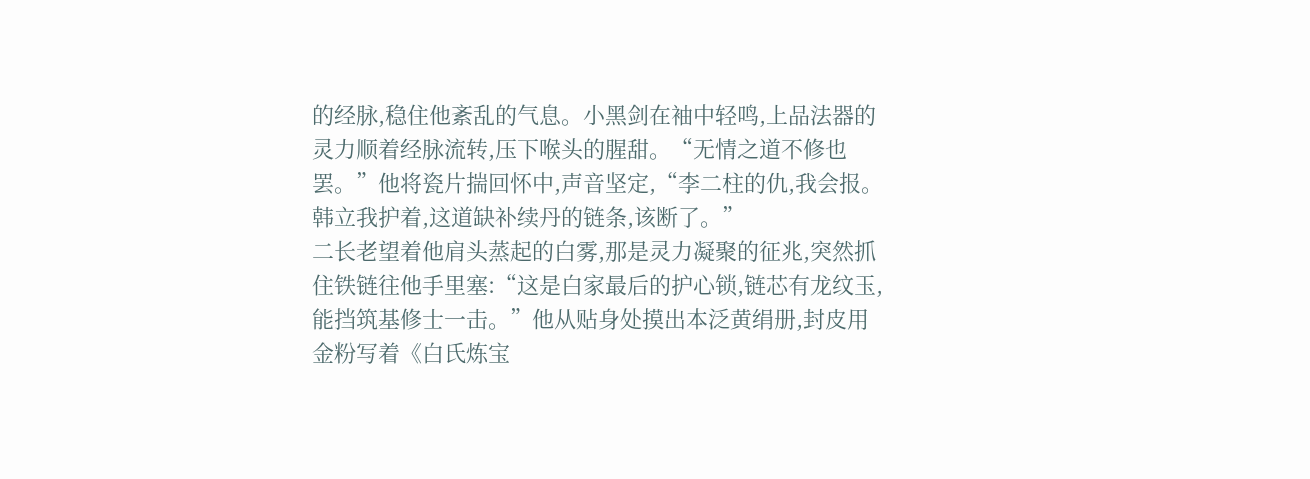的经脉,稳住他紊乱的气息。小黑剑在袖中轻鸣,上品法器的灵力顺着经脉流转,压下喉头的腥甜。“无情之道不修也罢。”他将瓷片揣回怀中,声音坚定,“李二柱的仇,我会报。韩立我护着,这道缺补续丹的链条,该断了。”
二长老望着他肩头蒸起的白雾,那是灵力凝聚的征兆,突然抓住铁链往他手里塞:“这是白家最后的护心锁,链芯有龙纹玉,能挡筑基修士一击。”他从贴身处摸出本泛黄绢册,封皮用金粉写着《白氏炼宝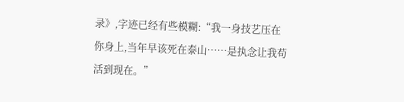录》,字迹已经有些模糊:“我一身技艺压在你身上,当年早该死在泰山……是执念让我苟活到现在。”